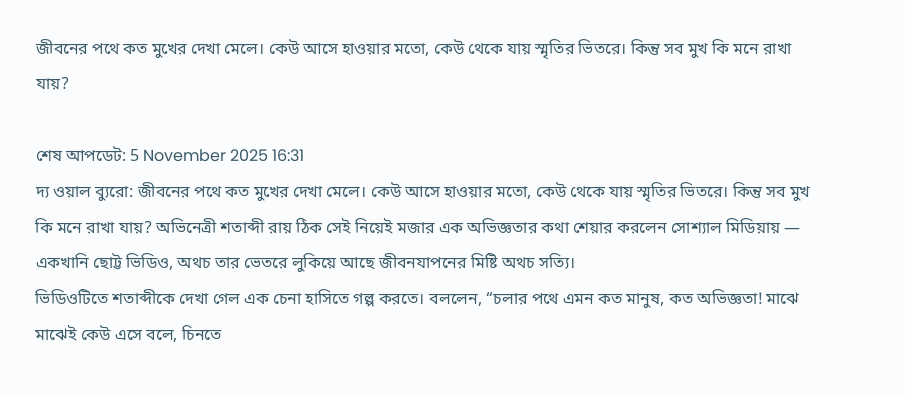জীবনের পথে কত মুখের দেখা মেলে। কেউ আসে হাওয়ার মতো, কেউ থেকে যায় স্মৃতির ভিতরে। কিন্তু সব মুখ কি মনে রাখা যায়?

শেষ আপডেট: 5 November 2025 16:31
দ্য ওয়াল ব্যুরো: জীবনের পথে কত মুখের দেখা মেলে। কেউ আসে হাওয়ার মতো, কেউ থেকে যায় স্মৃতির ভিতরে। কিন্তু সব মুখ কি মনে রাখা যায়? অভিনেত্রী শতাব্দী রায় ঠিক সেই নিয়েই মজার এক অভিজ্ঞতার কথা শেয়ার করলেন সোশ্যাল মিডিয়ায় — একখানি ছোট্ট ভিডিও, অথচ তার ভেতরে লুকিয়ে আছে জীবনযাপনের মিষ্টি অথচ সত্যি।
ভিডিওটিতে শতাব্দীকে দেখা গেল এক চেনা হাসিতে গল্প করতে। বললেন, “চলার পথে এমন কত মানুষ, কত অভিজ্ঞতা! মাঝে মাঝেই কেউ এসে বলে, চিনতে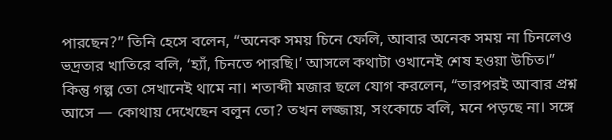পারছেন?” তিনি হেসে বলেন, “অনেক সময় চিনে ফেলি, আবার অনেক সময় না চিনলেও ভদ্রতার খাতিরে বলি, ‘হ্যাঁ, চিনতে পারছি।’ আসলে কথাটা ওখানেই শেষ হওয়া উচিত।”
কিন্তু গল্প তো সেখানেই থামে না। শতাব্দী মজার ছলে যোগ করলেন, “তারপরই আবার প্রশ্ন আসে — কোথায় দেখেছেন বলুন তো? তখন লজ্জায়, সংকোচে বলি, মনে পড়ছে না। সঙ্গে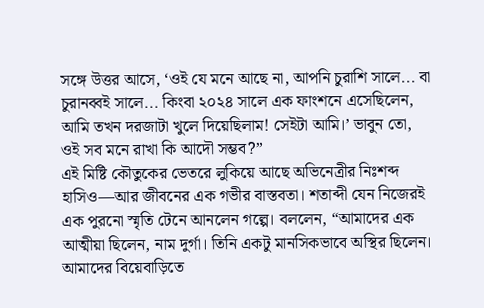সঙ্গে উত্তর আসে, ‘ওই যে মনে আছে না, আপনি চুরাশি সালে... বা চুরানব্বই সালে... কিংবা ২০২৪ সালে এক ফাংশনে এসেছিলেন, আমি তখন দরজাটা খুলে দিয়েছিলাম! সেইটা আমি।’ ভাবুন তো, ওই সব মনে রাখা কি আদৌ সম্ভব?”
এই মিষ্টি কৌতুকের ভেতরে লুকিয়ে আছে অভিনেত্রীর নিঃশব্দ হাসিও—আর জীবনের এক গভীর বাস্তবতা। শতাব্দী যেন নিজেরই এক পুরনো স্মৃতি টেনে আনলেন গল্পে। বললেন, “আমাদের এক আত্মীয়া ছিলেন, নাম দুর্গা। তিনি একটু মানসিকভাবে অস্থির ছিলেন। আমাদের বিয়েবাড়িতে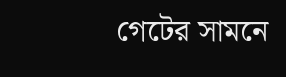গেটের সামনে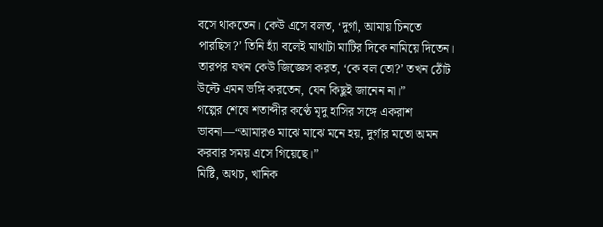বসে থাকতেন। কেউ এসে বলত, ‘দুর্গা, আমায় চিনতে পারছিস?’ তিনি হ্যাঁ বলেই মাথাটা মাটির দিকে নামিয়ে দিতেন। তারপর যখন কেউ জিজ্ঞেস করত, ‘কে বল তো?’ তখন ঠোঁট উল্টে এমন ভঙ্গি করতেন, যেন কিছুই জানেন না।”
গল্পের শেষে শতাব্দীর কণ্ঠে মৃদু হাসির সঙ্গে একরাশ ভাবনা—“আমারও মাঝে মাঝে মনে হয়, দুর্গার মতো অমন করবার সময় এসে গিয়েছে।”
মিষ্টি, অথচ, খানিক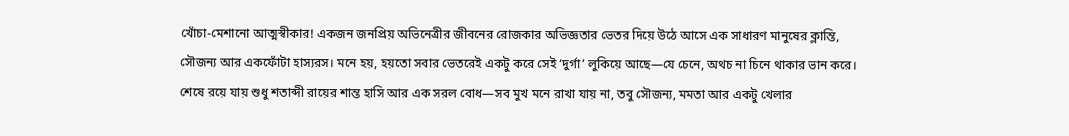খোঁচা-মেশানো আত্মস্বীকার! একজন জনপ্রিয় অভিনেত্রীর জীবনের রোজকার অভিজ্ঞতার ভেতর দিয়ে উঠে আসে এক সাধারণ মানুষের ক্লান্তি, সৌজন্য আর একফোঁটা হাস্যরস। মনে হয়, হয়তো সবার ভেতরেই একটু করে সেই ‘দুর্গা’ লুকিয়ে আছে—যে চেনে, অথচ না চিনে থাকার ভান করে। শেষে রয়ে যায় শুধু শতাব্দী রায়ের শান্ত হাসি আর এক সরল বোধ—সব মুখ মনে রাখা যায় না, তবু সৌজন্য, মমতা আর একটু খেলার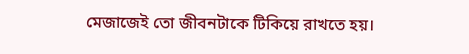মেজাজেই তো জীবনটাকে টিকিয়ে রাখতে হয়।